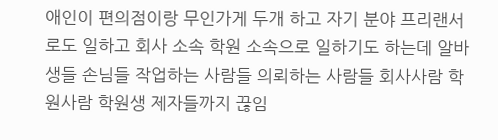애인이 편의점이랑 무인가게 두개 하고 자기 분야 프리랜서로도 일하고 회사 소속 학원 소속으로 일하기도 하는데 알바생들 손님들 작업하는 사람들 의뢰하는 사람들 회사사람 학원사람 학원생 제자들까지 끊임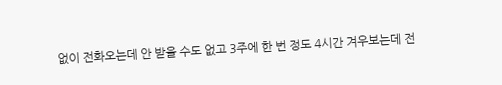없이 전화오는데 안 받을 수도 없고 3주에 한 번 정도 4시간 겨우보는데 전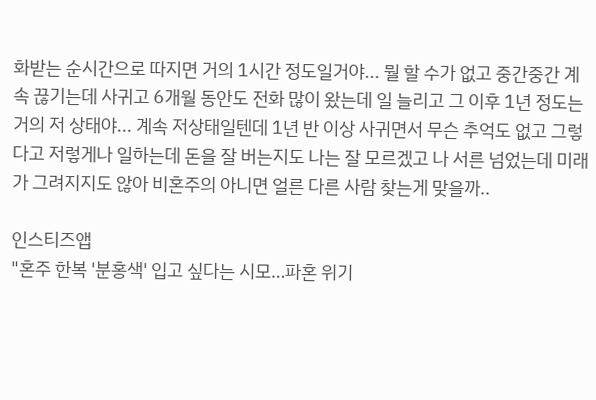화받는 순시간으로 따지면 거의 1시간 정도일거야... 뭘 할 수가 없고 중간중간 계속 끊기는데 사귀고 6개월 동안도 전화 많이 왔는데 일 늘리고 그 이후 1년 정도는 거의 저 상태야... 계속 저상태일텐데 1년 반 이상 사귀면서 무슨 추억도 없고 그렇다고 저렇게나 일하는데 돈을 잘 버는지도 나는 잘 모르겠고 나 서른 넘었는데 미래가 그려지지도 않아 비혼주의 아니면 얼른 다른 사람 찾는게 맞을까..

인스티즈앱
"혼주 한복 '분홍색' 입고 싶다는 시모…파혼 위기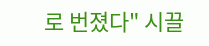로 번졌다" 시끌